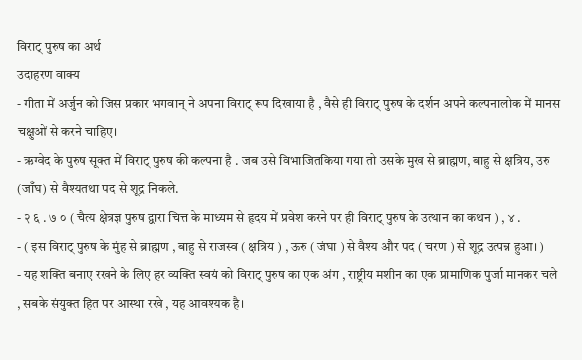विराट् पुरुष का अर्थ
उदाहरण वाक्य
- गीता में अर्जुन को जिस प्रकार भगवान् ने अपना विराट् रूप दिखाया है , वैसे ही विराट् पुरुष के दर्शन अपने कल्पनालोक में मानस चक्षुओं से करने चाहिए।
- ऋग्वेद के पुरुष सूक्त में विराट् पुरुष की कल्पना है . जब उसे विभाजितकिया गया तो उसके मुख से ब्राह्मण, बाहु से क्षत्रिय, उरु (जाँघ) से वैश्यतथा पद से शूद्र निकले.
- २ ६ . ७ ० ( चैत्य क्षेत्रज्ञ पुरुष द्वारा चित्त के माध्यम से हृदय में प्रवेश करने पर ही विराट् पुरुष के उत्थान का कथन ) , ४ .
- ( इस विराट् पुरुष के मुंह से ब्राह्मण , बाहु से राजस्व ( क्षत्रिय ) , ऊरु ( जंघा ) से वैश्य और पद ( चरण ) से शूद्र उत्पन्न हुआ। )
- यह शक्ति बनाए रखने के लिए हर व्यक्ति स्वयं को विराट् पुरुष का एक अंग , राष्ट्रीय मशीन का एक प्रामाणिक पुर्जा मानकर चले , सबके संयुक्त हित पर आस्था रखे , यह आवश्यक है।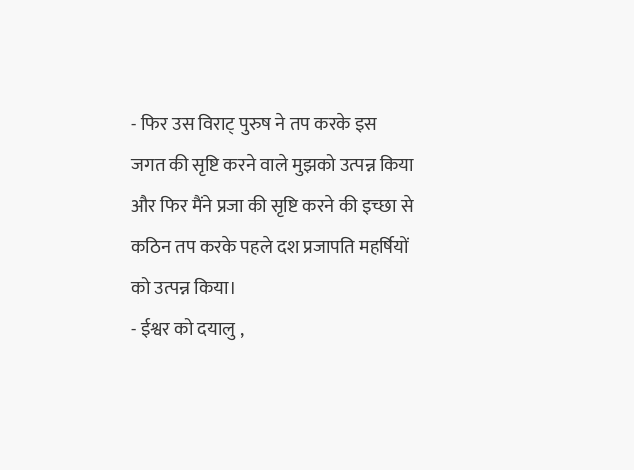- फिर उस विराट् पुरुष ने तप करके इस जगत की सृष्टि करने वाले मुझको उत्पन्न किया और फिर मैंने प्रजा की सृष्टि करने की इच्छा से कठिन तप करके पहले दश प्रजापति महर्षियों को उत्पन्न किया।
- ईश्वर को दयालु ,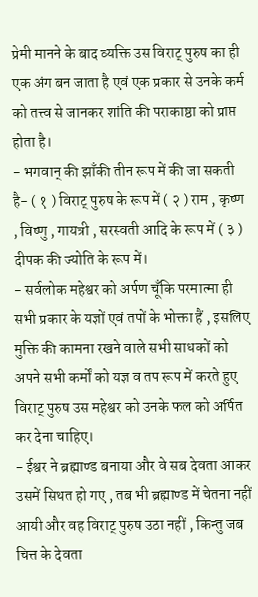प्रेमी मानने के बाद व्यक्ति उस विराट् पुरुष का ही एक अंग बन जाता है एवं एक प्रकार से उनके कर्म को तत्त्व से जानकर शांति की पराकाष्ठा को प्राप्त होता है।
- भगवान् की झाँकी तीन रूप में की जा सकती है- ( १ ) विराट् पुरुष के रूप में ( २ ) राम , कृष्ण , विष्णु , गायत्री , सरस्वती आदि के रूप में ( ३ ) दीपक की ज्योति के रूप में।
- सर्वलोक महेश्वर को अर्पण चूँकि परमात्मा ही सभी प्रकार के यज्ञों एवं तपों के भोक्ता हैं , इसलिए मुक्ति की कामना रखने वाले सभी साधकों को अपने सभी कर्मों को यज्ञ व तप रूप में करते हुए विराट् पुरुष उस महेश्वर को उनके फल को अर्पित कर देना चाहिए।
- ईश्वर ने ब्रह्माण्ड बनाया और वे सब देवता आकर उसमें सिथत हो गए , तब भी ब्रह्माण्ड में चेतना नहीं आयी और वह विराट् पुरुष उठा नहीं , किन्तु जब चित्त के देवता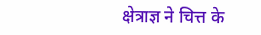क्षेत्राज्ञ ने चित्त के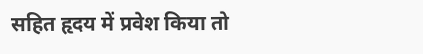सहित हृदय में प्रवेश किया तो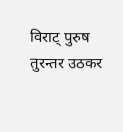विराट् पुरुष तुरन्तर उठकर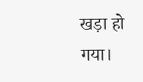खड़ा हो गया।